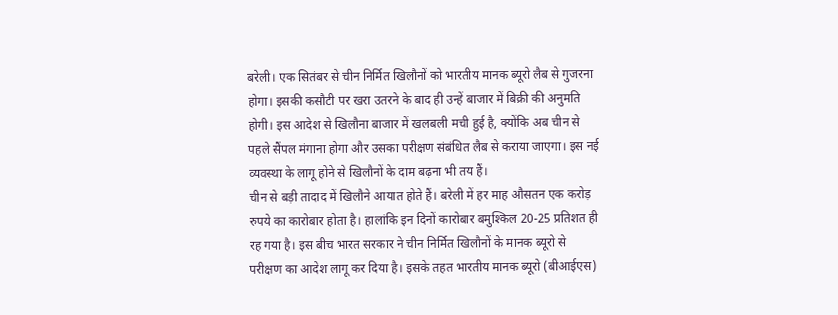बरेली। एक सितंबर से चीन निर्मित खिलौनों को भारतीय मानक ब्यूरो लैब से गुजरना होगा। इसकी कसौटी पर खरा उतरने के बाद ही उन्हें बाजार में बिक्री की अनुमति होगी। इस आदेश से खिलौना बाजार में खलबली मची हुई है, क्योंकि अब चीन से पहले सैंपल मंगाना होगा और उसका परीक्षण संबंधित लैब से कराया जाएगा। इस नई व्यवस्था के लागू होने से खिलौनों के दाम बढ़ना भी तय हैं।
चीन से बड़ी तादाद में खिलौने आयात होते हैं। बरेली में हर माह औसतन एक करोड़ रुपये का कारोबार होता है। हालांकि इन दिनों कारोबार बमुश्किल 20-25 प्रतिशत ही रह गया है। इस बीच भारत सरकार ने चीन निर्मित खिलौनों के मानक ब्यूरो से परीक्षण का आदेश लागू कर दिया है। इसके तहत भारतीय मानक ब्यूरो (बीआईएस)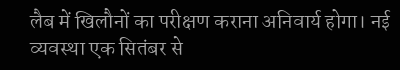लैब में खिलौनों का परीक्षण कराना अनिवार्य होगा। नई व्यवस्था एक सितंबर से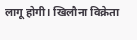लागू होगी। खिलौना विक्रेता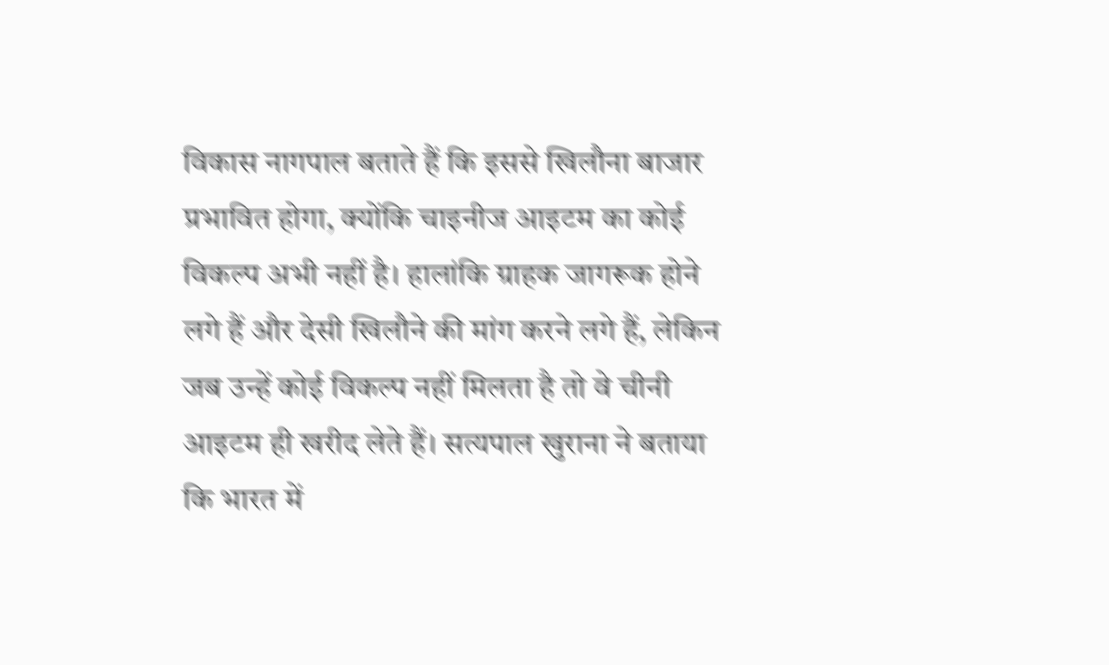विकास नागपाल बताते हैं कि इससे खिलौना बाजार प्रभावित होगा, क्योंकि चाइनीज आइटम का कोई विकल्प अभी नहीं है। हालांकि ग्राहक जागरूक होने लगे हैं और देसी खिलौने की मांग करने लगे हैं, लेकिन जब उन्हें कोई विकल्प नहीं मिलता है तो वे चीनी आइटम ही खरीद लेते हैं। सत्यपाल खुराना ने बताया कि भारत में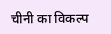चीनी का विकल्प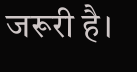जरूरी है।